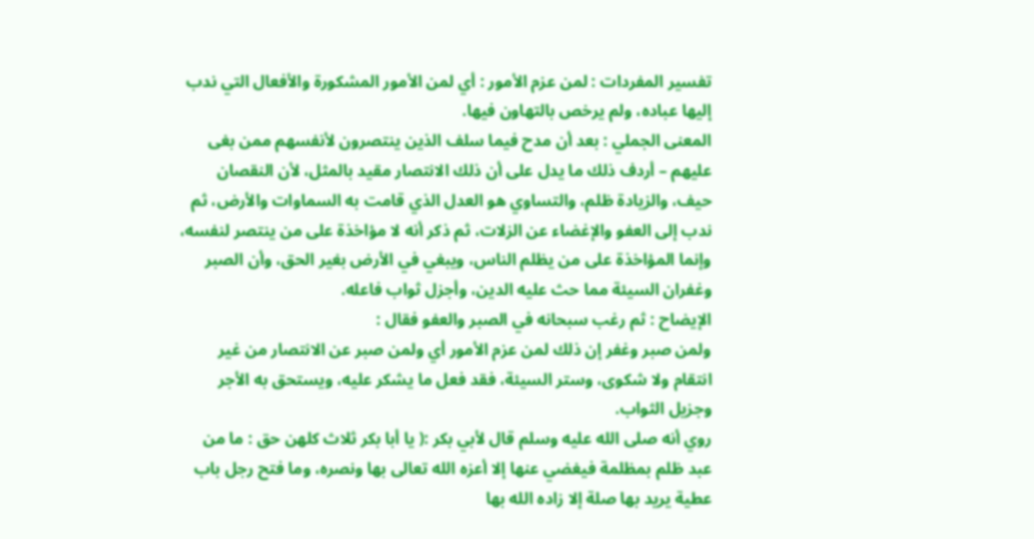تفسير المفردات : لمن عزم الأمور : أي لمن الأمور المشكورة والأفعال التي ندب إليها عباده، ولم يرخص بالتهاون فيها.
المعنى الجملي : بعد أن مدح فيما سلف الذين ينتصرون لأنفسهم ممن بغى عليهم – أردف ذلك ما يدل على أن ذلك الانتصار مقيد بالمثل، لأن النقصان حيف، والزيادة ظلم، والتساوي هو العدل الذي قامت به السماوات والأرض، ثم ندب إلى العفو والإغضاء عن الزلات، ثم ذكر أنه لا مؤاخذة على من ينتصر لنفسه، وإنما المؤاخذة على من يظلم الناس، ويبغي في الأرض بغير الحق، وأن الصبر وغفران السيئة مما حث عليه الدين، وأجزل ثواب فاعله.
الإيضاح : ثم رغب سبحانه في الصبر والعفو فقال :
ولمن صبر وغفر إن ذلك لمن عزم الأمور أي ولمن صبر عن الانتصار من غير انتقام ولا شكوى، وستر السيئة، فقد فعل ما يشكر عليه، ويستحق به الأجر وجزيل الثواب.
روي أنه صلى الله عليه وسلم قال لأبي بكر :( يا أبا بكر ثلاث كلهن حق : ما من عبد ظلم بمظلمة فيغضي عنها إلا أعزه الله تعالى بها ونصره، وما فتح رجل باب عطية يريد بها صلة إلا زاده الله بها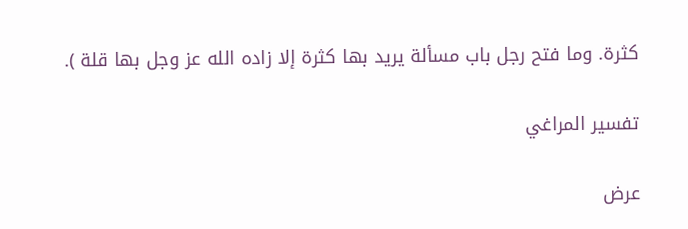كثرة. وما فتح رجل باب مسألة يريد بها كثرة إلا زاده الله عز وجل بها قلة ).

تفسير المراغي

عرض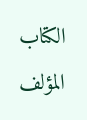الكتاب
المؤلف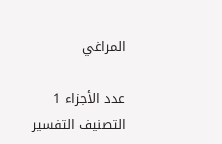المراغي

عدد الأجزاء 1
التصنيف التفسير